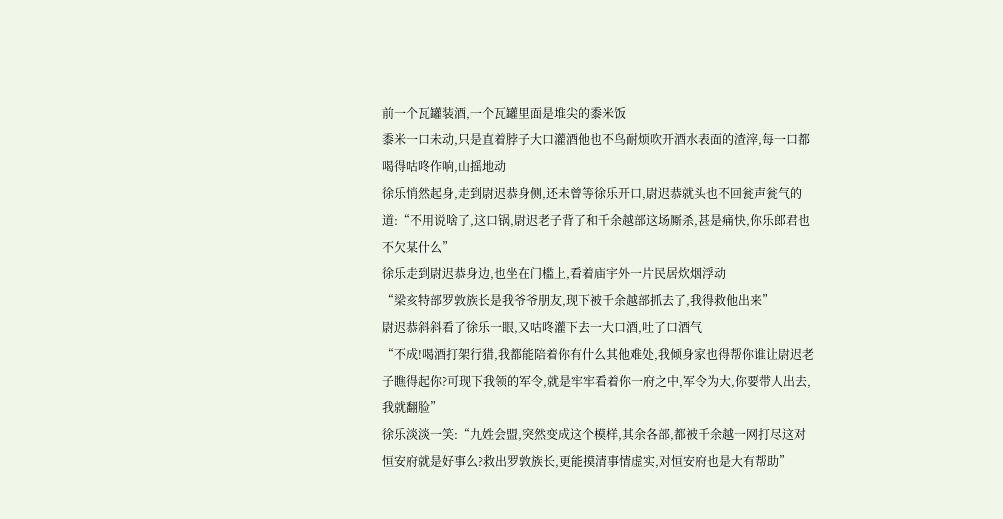前一个瓦罐装酒,一个瓦罐里面是堆尖的黍米饭
黍米一口未动,只是直着脖子大口灌酒他也不鸟耐烦吹开酒水表面的渣滓,每一口都喝得咕咚作响,山摇地动
徐乐悄然起身,走到尉迟恭身侧,还未曾等徐乐开口,尉迟恭就头也不回瓮声瓮气的道:“不用说啥了,这口锅,尉迟老子背了和千余越部这场厮杀,甚是痛快,你乐郎君也不欠某什么”
徐乐走到尉迟恭身边,也坐在门槛上,看着庙宇外一片民居炊烟浮动
“梁亥特部罗敦族长是我爷爷朋友,现下被千余越部抓去了,我得救他出来”
尉迟恭斜斜看了徐乐一眼,又咕咚灌下去一大口酒,吐了口酒气
“不成!喝酒打架行猎,我都能陪着你有什么其他难处,我倾身家也得帮你谁让尉迟老子瞧得起你?可现下我领的军令,就是牢牢看着你一府之中,军令为大,你要带人出去,我就翻脸”
徐乐淡淡一笑:“九姓会盟,突然变成这个模样,其余各部,都被千余越一网打尽这对恒安府就是好事么?救出罗敦族长,更能摸清事情虚实,对恒安府也是大有帮助”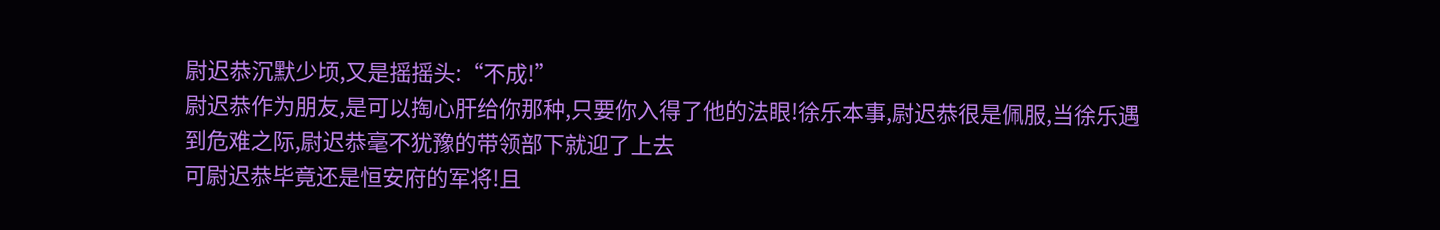尉迟恭沉默少顷,又是摇摇头:“不成!”
尉迟恭作为朋友,是可以掏心肝给你那种,只要你入得了他的法眼!徐乐本事,尉迟恭很是佩服,当徐乐遇到危难之际,尉迟恭毫不犹豫的带领部下就迎了上去
可尉迟恭毕竟还是恒安府的军将!且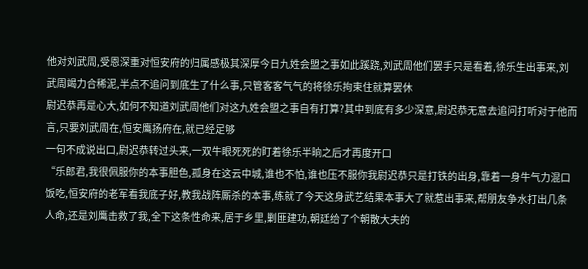他对刘武周,受恩深重对恒安府的归属感极其深厚今日九姓会盟之事如此蹊跷,刘武周他们罢手只是看着,徐乐生出事来,刘武周竭力合稀泥,半点不追问到底生了什么事,只管客客气气的将徐乐拘束住就算罢休
尉迟恭再是心大,如何不知道刘武周他们对这九姓会盟之事自有打算?其中到底有多少深意,尉迟恭无意去追问打听对于他而言,只要刘武周在,恒安鹰扬府在,就已经足够
一句不成说出口,尉迟恭转过头来,一双牛眼死死的盯着徐乐半晌之后才再度开口
“乐郎君,我很佩服你的本事胆色,孤身在这云中城,谁也不怕,谁也压不服你我尉迟恭只是打铁的出身,靠着一身牛气力混口饭吃,恒安府的老军看我底子好,教我战阵厮杀的本事,练就了今天这身武艺结果本事大了就惹出事来,帮朋友争水打出几条人命,还是刘鹰击救了我,全下这条性命来,居于乡里,剿匪建功,朝廷给了个朝散大夫的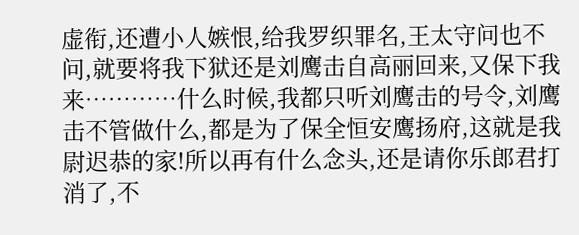虚衔,还遭小人嫉恨,给我罗织罪名,王太守问也不问,就要将我下狱还是刘鹰击自高丽回来,又保下我来…………什么时候,我都只听刘鹰击的号令,刘鹰击不管做什么,都是为了保全恒安鹰扬府,这就是我尉迟恭的家!所以再有什么念头,还是请你乐郎君打消了,不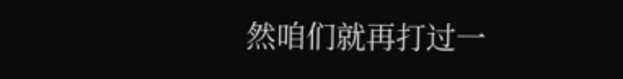然咱们就再打过一